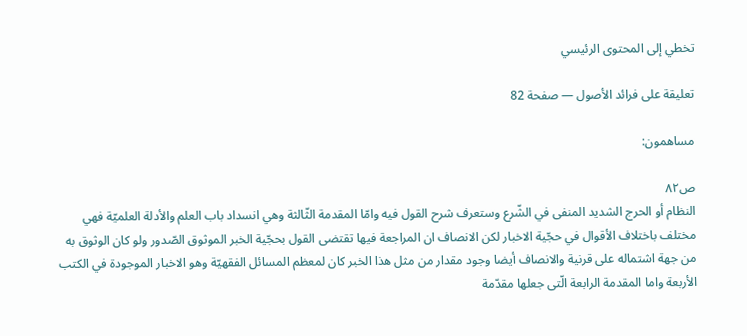تخطي إلى المحتوى الرئيسي

تعليقة على فرائد الأصول — صفحة 82

مساهمون:

ص٨٢
النظام أو الحرج الشديد المنفى في الشّرع وستعرف شرح القول فيه وامّا المقدمة الثّالثة وهي انسداد باب العلم والأدلة العلميّة فهي مختلف باختلاف الأقوال في حجّية الاخبار لكن الانصاف ان المراجعة فيها تقتضى القول بحجّية الخبر الموثوق الصّدور ولو كان الوثوق به من جهة اشتماله على قرنية والانصاف أيضا وجود مقدار من مثل هذا الخبر كان لمعظم المسائل الفقهيّة وهو الاخبار الموجودة في الكتب الأربعة واما المقدمة الرابعة الّتى جعلها مقدّمة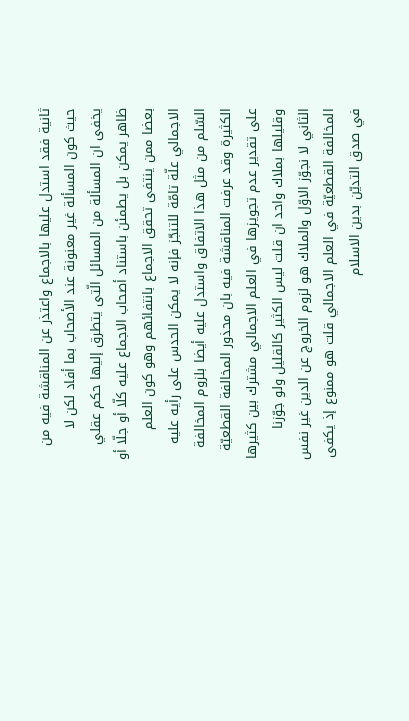ثانية فقد استدل عليها بالاجماع واعتذر عن المناقشة فيه من حيث كون المسألة غير معنونة عند الأصحاب بما أفاد لكن لا يخفى ان المسألة من المسائل الّتى يتطرق إليها حكم عقلي ظاهر يمكن بل يطمئن باستناد أصحاب الاجماع عليه كلّا أو جلّا أو بعضا ممن ينتفى تحقق الاجماع بانتفائهم وهو كون العلم الاجمالي علّة تامّة للتنجّز فإنه لا يمكن الحدس على رأيه عليه السّلم من مثل هذا الاتفاق واستدل عليه أيضا بلزوم المخالفة الكثيرة وقد عرفت المناقشة فيه بان محذور المخالفة القطعيّة على تقدير عدم تجويزها في العلم الاجمالي مشترك بين كثيرها وقليلها بملاك واحد ان قلت ليس الكثير كالقليل ولو جوّزنا الثاني لا نجوّز الاوّل والملاك هو لزوم الخروج عن الدين غير نفس المخالفة القطعيّة في العلم الاجمالي قلت هو ممنوع إذ يكفى في صدق التديّن بدين الاسلام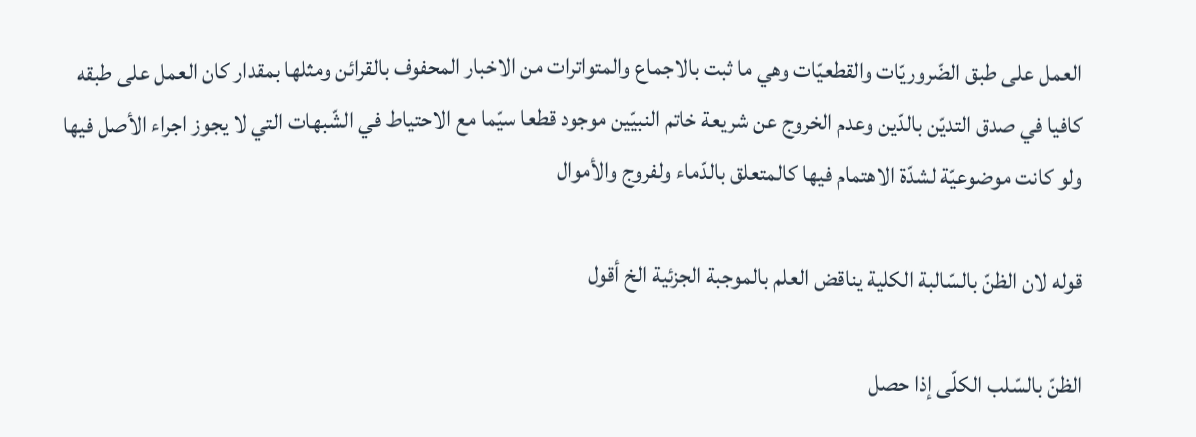العمل على طبق الضّروريّات والقطعيّات وهي ما ثبت بالاجماع والمتواترات من الاخبار المحفوف بالقرائن ومثلها بمقدار كان العمل على طبقه كافيا في صدق التديّن بالدّين وعدم الخروج عن شريعة خاتم النبيّين موجود قطعا سيّما مع الاحتياط في الشّبهات التي لا يجوز اجراء الأصل فيها ولو كانت موضوعيّة لشدّة الاهتمام فيها كالمتعلق بالدّماء ولفروج والأموال

قوله لان الظنّ بالسّالبة الكلية يناقض العلم بالموجبة الجزئية الخ أقول

الظنّ بالسّلب الكلّى إذا حصل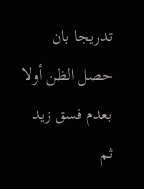تدريجا بان حصل الظن أولا بعدم فسق زيد ثم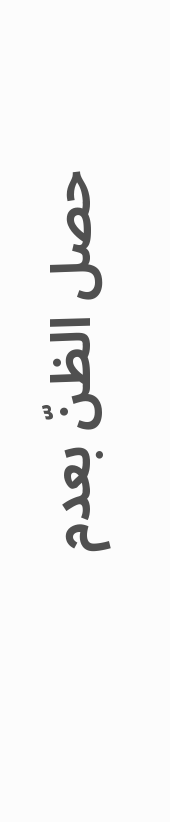حصل الظنّ بعدم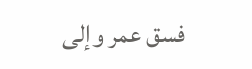فسق عمر وإلى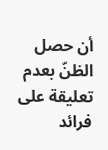أن حصل الظنّ بعدم
تعليقة على فرائد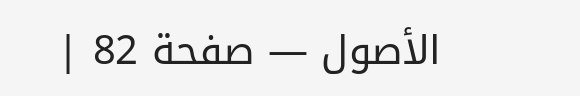الأصول — صفحة 82 |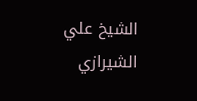الشيخ علي الشيرازي